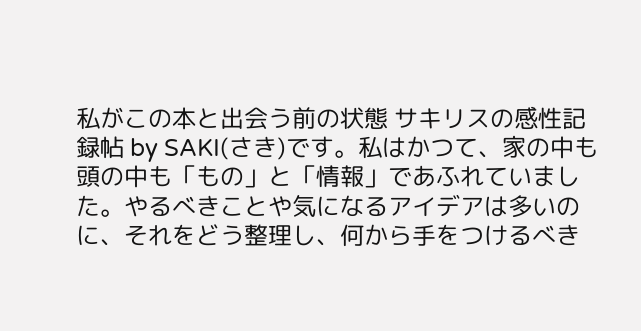私がこの本と出会う前の状態 サキリスの感性記録帖 by SAKI(さき)です。私はかつて、家の中も頭の中も「もの」と「情報」であふれていました。やるべきことや気になるアイデアは多いのに、それをどう整理し、何から手をつけるべき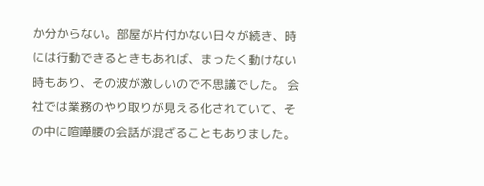か分からない。部屋が片付かない日々が続き、時には行動できるときもあれば、まったく動けない時もあり、その波が激しいので不思議でした。 会社では業務のやり取りが見える化されていて、その中に喧嘩腰の会話が混ざることもありました。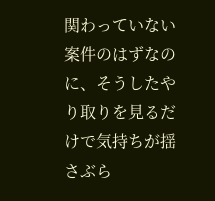関わっていない案件のはずなのに、そうしたやり取りを見るだけで気持ちが揺さぶら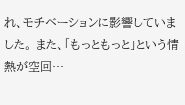れ、モチベーションに影響していました。 また、「もっともっと」という情熱が空回…